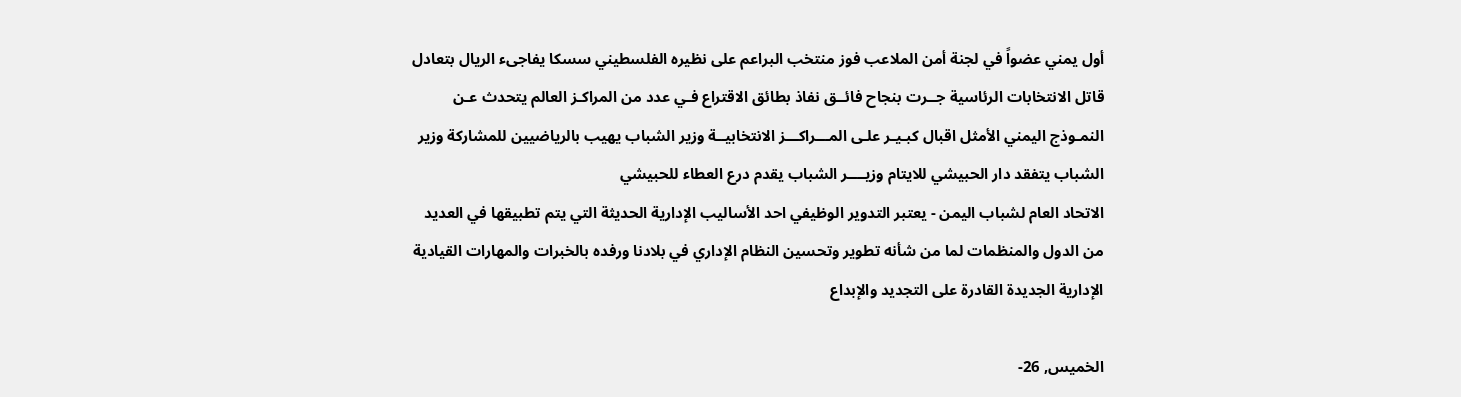أول يمني عضواً في لجنة أمن الملاعب فوز منتخب البراعم على نظيره الفلسطيني سسكا يفاجىء الريال بتعادل قاتل الانتخابات الرئاسية جــرت بنجاح فائــق نفاذ بطائق الاقتراع فـي عدد من المراكـز العالم يتحدث عـن النمـوذج اليمني الأمثل اقبال كبـيـر علـى المـــراكـــز الانتخابيــة وزير الشباب يهيب بالرياضيين للمشاركة وزير الشباب يتفقد دار الحبيشي للايتام وزيــــر الشباب يقدم درع العطاء للحبيشي
الاتحاد العام لشباب اليمن - يعتبر التدوير الوظيفي احد الأساليب الإدارية الحديثة التي يتم تطبيقها في العديد من الدول والمنظمات لما من شأنه تطوير وتحسين النظام الإداري في بلادنا ورفده بالخبرات والمهارات القيادية الإدارية الجديدة القادرة على التجديد والإبداع

الخميس, 26-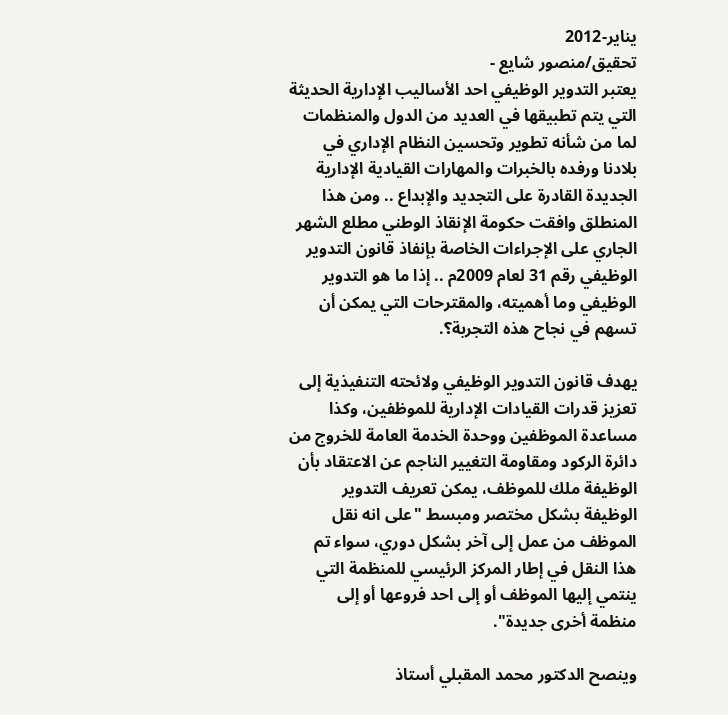يناير-2012
تحقيق/منصور شايع -
يعتبر التدوير الوظيفي احد الأساليب الإدارية الحديثة التي يتم تطبيقها في العديد من الدول والمنظمات لما من شأنه تطوير وتحسين النظام الإداري في بلادنا ورفده بالخبرات والمهارات القيادية الإدارية الجديدة القادرة على التجديد والإبداع .. ومن هذا المنطلق وافقت حكومة الإنقاذ الوطني مطلع الشهر الجاري على الإجراءات الخاصة بإنفاذ قانون التدوير الوظيفي رقم 31 لعام 2009م .. إذا ما هو التدوير الوظيفي وما أهميته، والمقترحات التي يمكن أن تسهم في نجاح هذه التجربة؟.

يهدف قانون التدوير الوظيفي ولائحته التنفيذية إلى تعزيز قدرات القيادات الإدارية للموظفين، وكذا مساعدة الموظفين ووحدة الخدمة العامة للخروج من دائرة الركود ومقاومة التغيير الناجم عن الاعتقاد بأن الوظيفة ملك للموظف، يمكن تعريف التدوير الوظيفة بشكل مختصر ومبسط "على انه نقل الموظف من عمل إلى آخر بشكل دوري، سواء تم هذا النقل في إطار المركز الرئيسي للمنظمة التي ينتمي إليها الموظف أو إلى احد فروعها أو إلى منظمة أخرى جديدة".

وينصح الدكتور محمد المقبلي أستاذ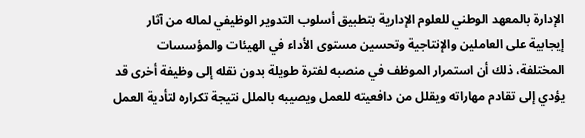الإدارة بالمعهد الوطني للعلوم الإدارية بتطبيق أسلوب التدوير الوظيفي لماله من آثار إيجابية على العاملين والإنتاجية وتحسين مستوى الأداء في الهيئات والمؤسسات المختلفة، ذلك أن استمرار الموظف في منصبه لفترة طويلة بدون نقله إلى وظيفة أخرى قد يؤدي إلى تقادم مهاراته ويقلل من دافعيته للعمل ويصيبه بالملل نتيجة تكراره لتأدية العمل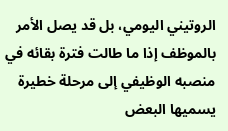الروتيني اليومي، بل قد يصل الأمر بالموظف إذا ما طالت فترة بقائه في منصبه الوظيفي إلى مرحلة خطيرة يسميها البعض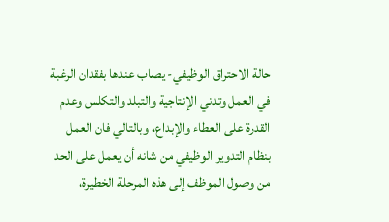حالة الاحتراق الوظيفي- يصاب عندها بفقدان الرغبة في العمل وتدني الإنتاجية والتبلد والتكلس وعدم القدرة على العطاء والإبداع، وبالتالي فان العمل بنظام التدوير الوظيفي من شانه أن يعمل على الحد من وصول الموظف إلى هذه المرحلة الخطيرة،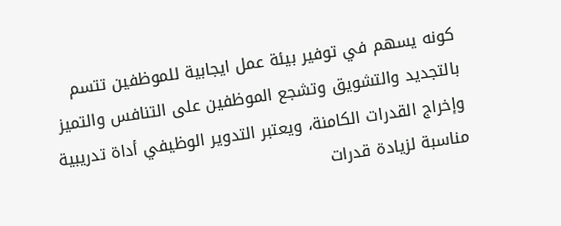كونه يسهم في توفير بيئة عمل ايجابية للموظفين تتسم بالتجديد والتشويق وتشجع الموظفين على التنافس والتميز وإخراج القدرات الكامنة، ويعتبر التدوير الوظيفي أداة تدريبية مناسبة لزيادة قدرات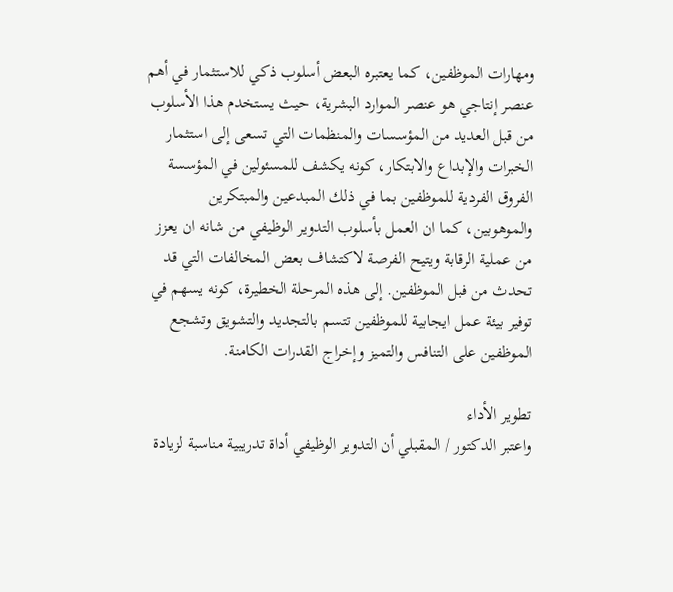ومهارات الموظفين، كما يعتبره البعض أسلوب ذكي للاستثمار في أهم عنصر إنتاجي هو عنصر الموارد البشرية، حيث يستخدم هذا الأسلوب من قبل العديد من المؤسسات والمنظمات التي تسعى إلى استثمار الخبرات والإبداع والابتكار، كونه يكشف للمسئولين في المؤسسة الفروق الفردية للموظفين بما في ذلك المبدعين والمبتكرين والموهوبين، كما ان العمل بأسلوب التدوير الوظيفي من شانه ان يعزز من عملية الرقابة ويتيح الفرصة لاكتشاف بعض المخالفات التي قد تحدث من فبل الموظفين. إلى هذه المرحلة الخطيرة، كونه يسهم في توفير بيئة عمل ايجابية للموظفين تتسم بالتجديد والتشويق وتشجع الموظفين على التنافس والتميز وإخراج القدرات الكامنة.

تطوير الأداء
واعتبر الدكتور / المقبلي أن التدوير الوظيفي أداة تدريبية مناسبة لزيادة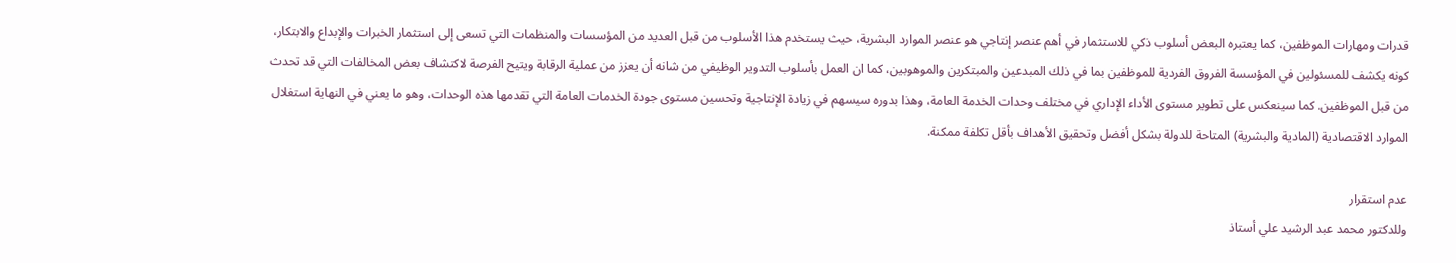قدرات ومهارات الموظفين، كما يعتبره البعض أسلوب ذكي للاستثمار في أهم عنصر إنتاجي هو عنصر الموارد البشرية، حيث يستخدم هذا الأسلوب من قبل العديد من المؤسسات والمنظمات التي تسعى إلى استثمار الخبرات والإبداع والابتكار، كونه يكشف للمسئولين في المؤسسة الفروق الفردية للموظفين بما في ذلك المبدعين والمبتكرين والموهوبين، كما ان العمل بأسلوب التدوير الوظيفي من شانه أن يعزز من عملية الرقابة ويتيح الفرصة لاكتشاف بعض المخالفات التي قد تحدث من قبل الموظفين. كما سينعكس على تطوير مستوى الأداء الإداري في مختلف وحدات الخدمة العامة، وهذا بدوره سيسهم في زيادة الإنتاجية وتحسين مستوى جودة الخدمات العامة التي تقدمها هذه الوحدات، وهو ما يعني في النهاية استغلال الموارد الاقتصادية (المادية والبشرية) المتاحة للدولة بشكل أفضل وتحقيق الأهداف بأقل تكلفة ممكنة.

عدم استقرار
وللدكتور محمد عبد الرشيد علي أستاذ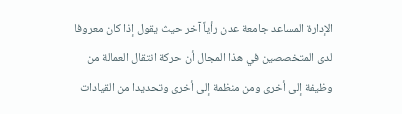الإدارة المساعد جامعة عدن رأياً آخر حيث يقول إذا كان معروفا لدى المتخصصين في هذا المجال أن حركة انتقال العمالة من وظيفة إلى أخرى ومن منظمة إلى أخرى وتحديدا من القيادات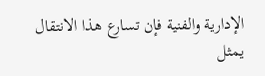الإدارية والفنية فإن تسارع هذا الانتقال يمثل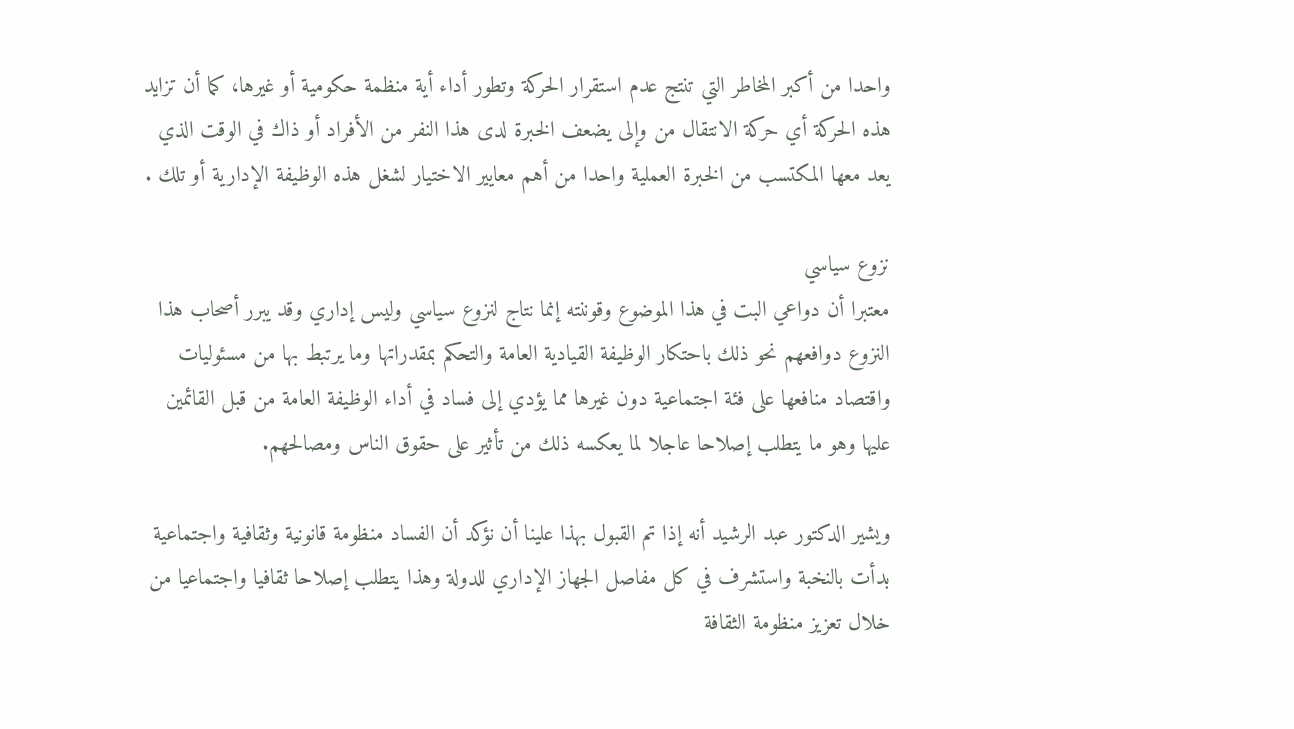واحدا من أكبر المخاطر التي تنتج عدم استقرار الحركة وتطور أداء أية منظمة حكومية أو غيرها، كما أن تزايد هذه الحركة أي حركة الانتقال من وإلى يضعف الخبرة لدى هذا النفر من الأفراد أو ذاك في الوقت الذي يعد معها المكتسب من الخبرة العملية واحدا من أهم معايير الاختيار لشغل هذه الوظيفة الإدارية أو تلك .

نزوع سياسي
معتبرا أن دواعي البت في هذا الموضوع وقوننته إنما نتاج لنزوع سياسي وليس إداري وقد يبرر أصحاب هذا النزوع دوافعهم نحو ذلك باحتكار الوظيفة القيادية العامة والتحكم بمقدراتها وما يرتبط بها من مسئوليات واقتصاد منافعها على فئة اجتماعية دون غيرها مما يؤدي إلى فساد في أداء الوظيفة العامة من قبل القائمين عليها وهو ما يتطلب إصلاحا عاجلا لما يعكسه ذلك من تأثير على حقوق الناس ومصالحهم.

ويشير الدكتور عبد الرشيد أنه إذا تم القبول بهذا علينا أن نؤكد أن الفساد منظومة قانونية وثقافية واجتماعية بدأت بالنخبة واستشرف في كل مفاصل الجهاز الإداري للدولة وهذا يتطلب إصلاحا ثقافيا واجتماعيا من خلال تعزيز منظومة الثقافة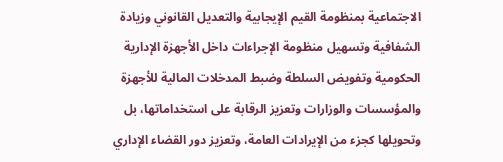الاجتماعية بمنظومة القيم الإيجابية والتعديل القانوني وزيادة الشفافية وتسهيل منظومة الإجراءات داخل الأجهزة الإدارية الحكومية وتفويض السلطة وضبط المدخلات المالية للأجهزة والمؤسسات والوزارات وتعزيز الرقابة على استخداماتها، بل وتحويلها كجزء من الإيرادات العامة، وتعزيز دور القضاء الإداري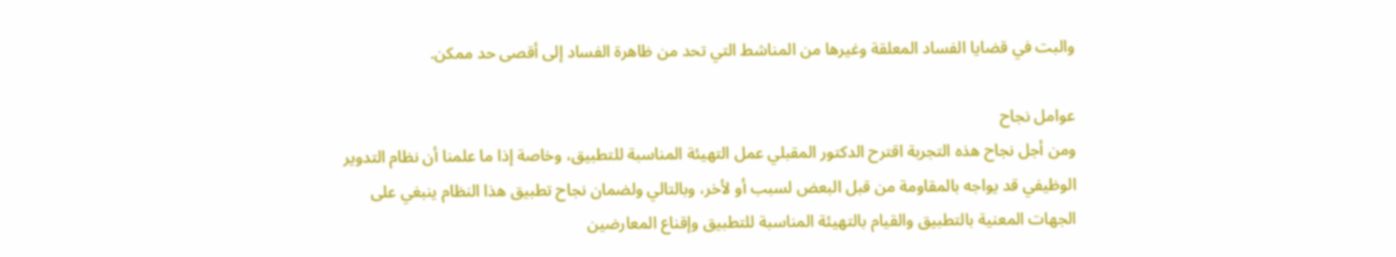والبت في قضايا الفساد المعلقة وغيرها من المناشط التي تحد من ظاهرة الفساد إلى أقصى حد ممكن.

عوامل نجاح
ومن أجل نجاح هذه التجربة اقترح الدكتور المقبلي عمل التهيئة المناسبة للتطبيق، وخاصة إذا ما علمنا أن نظام التدوير الوظيفي قد يواجه بالمقاومة من قبل البعض لسبب أو لأخر، وبالتالي ولضمان نجاح تطبيق هذا النظام ينبغي على الجهات المعنية بالتطبيق والقيام بالتهيئة المناسبة للتطبيق وإقناع المعارضين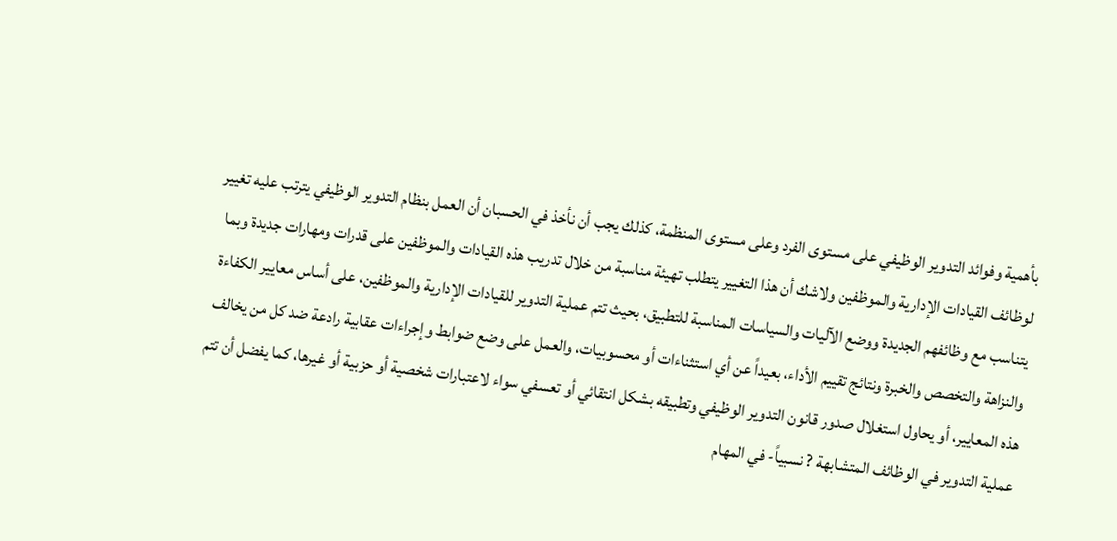بأهمية وفوائد التدوير الوظيفي على مستوى الفرد وعلى مستوى المنظمة، كذلك يجب أن نأخذ في الحسبان أن العمل بنظام التدوير الوظيفي يترتب عليه تغيير لوظائف القيادات الإدارية والموظفين ولاشك أن هذا التغيير يتطلب تهيئة مناسبة من خلال تدريب هذه القيادات والموظفين على قدرات ومهارات جديدة وبما يتناسب مع وظائفهم الجديدة ووضع الآليات والسياسات المناسبة للتطبيق، بحيث تتم عملية التدوير للقيادات الإدارية والموظفين، على أساس معايير الكفاءة والنزاهة والتخصص والخبرة ونتائج تقييم الأداء، بعيداً عن أي استثناءات أو محسوبيات، والعمل على وضع ضوابط وإجراءات عقابية رادعة ضد كل من يخالف هذه المعايير، أو يحاول استغلال صدور قانون التدوير الوظيفي وتطبيقه بشكل انتقائي أو تعسفي سواء لاعتبارات شخصية أو حزبية أو غيرها، كما يفضل أن تتم عملية التدوير في الوظائف المتشابهة ? نسبياً- في المهام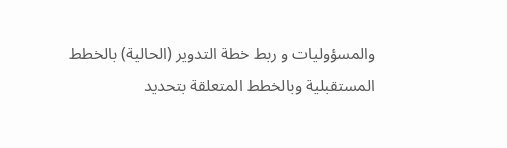والمسؤوليات و ربط خطة التدوير (الحالية) بالخطط المستقبلية وبالخطط المتعلقة بتحديد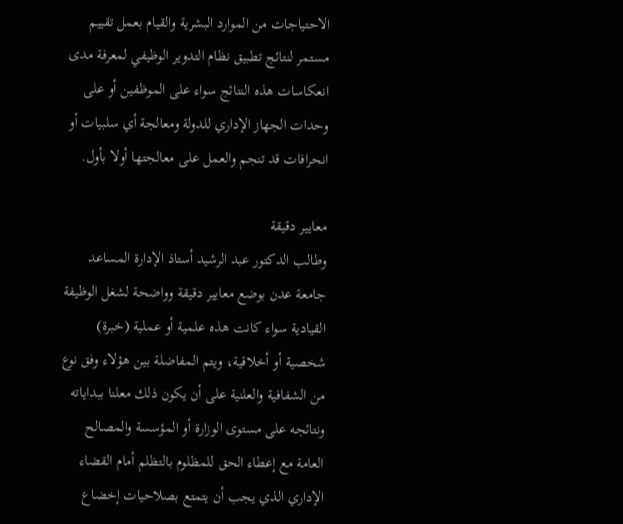الاحتياجات من الموارد البشرية والقيام بعمل تقييم مستمر لنتائج تطبيق نظام التدوير الوظيفي لمعرفة مدى انعكاسات هذه النتائج سواء على الموظفين أو على وحدات الجهاز الإداري للدولة ومعالجة أي سلبيات أو انحرافات قد تنجم والعمل على معالجتها أولا بأول.

معايير دقيقة
وطالب الدكتور عبد الرشيد أستاذ الإدارة المساعد جامعة عدن بوضع معايير دقيقة وواضحة لشغل الوظيفة القيادية سواء كانت هذه علمية أو عملية (خبرة) شخصية أو أخلاقية، ويتم المفاضلة بين هؤلاء وفق نوع من الشفافية والعلنية على أن يكون ذلك معلنا ببداياته ونتائجه على مستوى الوزارة أو المؤسسة والمصالح العامة مع إعطاء الحق للمظلوم بالتظلم أمام القضاء الإداري الذي يجب أن يتمتع بصلاحيات إخضاع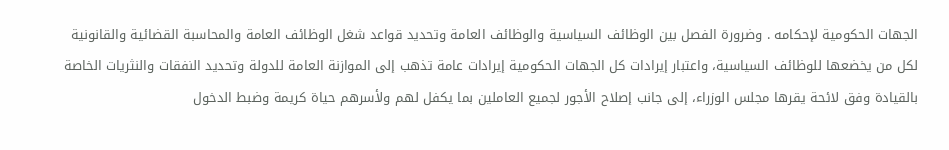الجهات الحكومية لإحكامه . وضرورة الفصل بين الوظائف السياسية والوظائف العامة وتحديد قواعد شغل الوظائف العامة والمحاسبة القضائية والقانونية لكل من يخضعها للوظائف السياسية، واعتبار إيرادات كل الجهات الحكومية إيرادات عامة تذهب إلى الموازنة العامة للدولة وتحديد النفقات والنثريات الخاصة بالقيادة وفق لائحة يقرها مجلس الوزراء، إلى جانب إصلاح الأجور لجميع العاملين بما يكفل لهم ولأسرهم حياة كريمة وضبط الدخول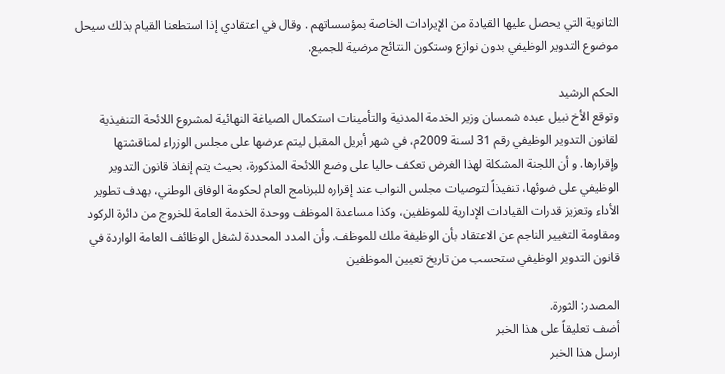الثانوية التي يحصل عليها القيادة من الإيرادات الخاصة بمؤسساتهم . وقال في اعتقادي إذا استطعنا القيام بذلك سيحل موضوع التدوير الوظيفي بدون نوازع وستكون النتائج مرضية للجميع.

الحكم الرشيد
وتوقع الأخ نبيل عبده شمسان وزير الخدمة المدنية والتأمينات استكمال الصياغة النهائية لمشروع اللائحة التنفيذية لقانون التدوير الوظيفي رقم 31 لسنة 2009م، في شهر أبريل المقبل ليتم عرضها على مجلس الوزراء لمناقشتها وإقرارها. و أن اللجنة المشكلة لهذا الغرض تعكف حاليا على وضع اللائحة المذكورة، بحيث يتم إنفاذ قانون التدوير الوظيفي على ضوئها، تنفيذاً لتوصيات مجلس النواب عند إقراره للبرنامج العام لحكومة الوفاق الوطني، بهدف تطوير الأداء وتعزيز قدرات القيادات الإدارية للموظفين، وكذا مساعدة الموظف ووحدة الخدمة العامة للخروج من دائرة الركود ومقاومة التغيير الناجم عن الاعتقاد بأن الوظيفة ملك للموظف. وأن المدد المحددة لشغل الوظائف العامة الواردة في قانون التدوير الوظيفي ستحسب من تاريخ تعيين الموظفين

المصدر: الثورة.
أضف تعليقاً على هذا الخبر
ارسل هذا الخبر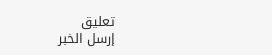تعليق
إرسل الخبر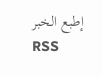إطبع الخبر
RSS